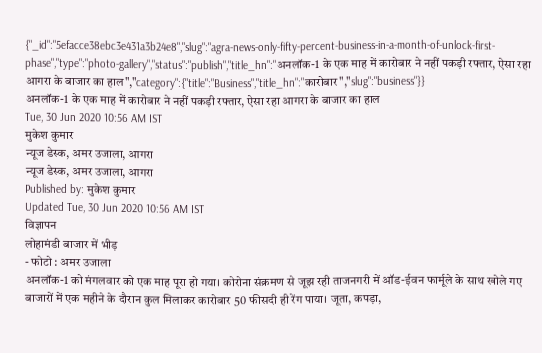{"_id":"5efacce38ebc3e431a3b24e8","slug":"agra-news-only-fifty-percent-business-in-a-month-of-unlock-first-phase","type":"photo-gallery","status":"publish","title_hn":"अनलॉक-1 के एक माह में कारोबार ने नहीं पकड़ी रफ्तार, ऐसा रहा आगरा के बाजार का हाल","category":{"title":"Business","title_hn":"कारोबार","slug":"business"}}
अनलॉक-1 के एक माह में कारोबार ने नहीं पकड़ी रफ्तार, ऐसा रहा आगरा के बाजार का हाल
Tue, 30 Jun 2020 10:56 AM IST
मुकेश कुमार
न्यूज डेस्क, अमर उजाला, आगरा
न्यूज डेस्क, अमर उजाला, आगरा
Published by: मुकेश कुमार
Updated Tue, 30 Jun 2020 10:56 AM IST
विज्ञापन
लोहामंडी बाजार में भीड़
- फोटो : अमर उजाला
अनलॉक-1 को मंगलवार को एक माह पूरा हो गया। कोरोना संक्रमण से जूझ रही ताजनगरी में ऑड-ईवन फार्मूले के साथ खोले गए बाजारों में एक महीने के दौरान कुल मिलाकर कारोबार 50 फीसदी ही रेंग पाया। जूता, कपड़ा,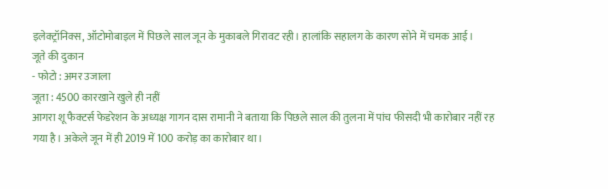इलेक्ट्रॉनिक्स, ऑटोमोबाइल में पिछले साल जून के मुकाबले गिरावट रही। हालांकि सहालग के कारण सोने में चमक आई।
जूते की दुकान
- फोटो : अमर उजाला
जूता : 4500 कारखाने खुले ही नहीं
आगरा शू फैक्टर्स फेडरेशन के अध्यक्ष गागन दास रामानी ने बताया कि पिछले साल की तुलना में पांच फीसदी भी कारोबार नहीं रह गया है। अकेले जून में ही 2019 में 100 करोड़ का कारोबार था।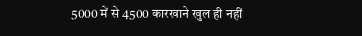5000 में से 4500 कारखाने खुल ही नहीं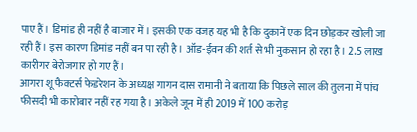पाए हैं। डिमांड ही नहीं है बाजार में। इसकी एक वजह यह भी है कि दुकानें एक दिन छोड़कर खोली जा रही हैं। इस कारण डिमांड नहीं बन पा रही है। ऑड-ईवन की शर्त से भी नुकसान हो रहा है। 2.5 लाख कारीगर बेरोजगार हो गए हैं।
आगरा शू फैक्टर्स फेडरेशन के अध्यक्ष गागन दास रामानी ने बताया कि पिछले साल की तुलना में पांच फीसदी भी कारोबार नहीं रह गया है। अकेले जून में ही 2019 में 100 करोड़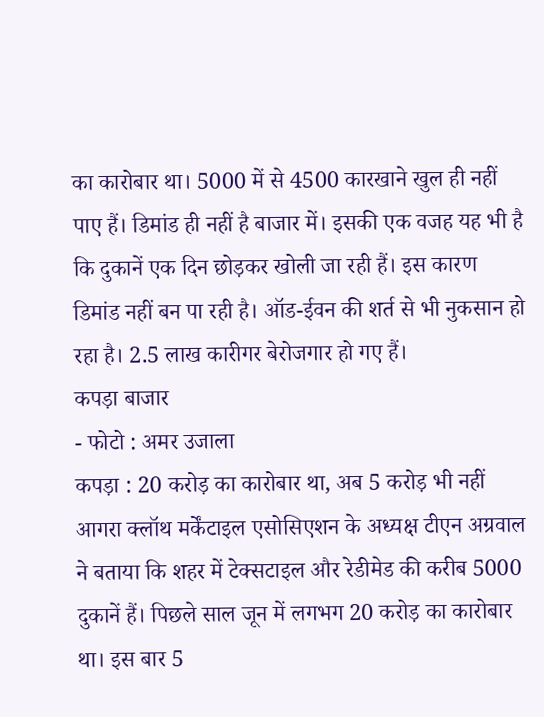का कारोबार था। 5000 में से 4500 कारखाने खुल ही नहीं पाए हैं। डिमांड ही नहीं है बाजार में। इसकी एक वजह यह भी है कि दुकानें एक दिन छोड़कर खोली जा रही हैं। इस कारण डिमांड नहीं बन पा रही है। ऑड-ईवन की शर्त से भी नुकसान हो रहा है। 2.5 लाख कारीगर बेरोजगार हो गए हैं।
कपड़ा बाजार
- फोटो : अमर उजाला
कपड़ा : 20 करोड़ का कारोबार था, अब 5 करोड़ भी नहीं
आगरा क्लॉथ मर्केंटाइल एसोसिएशन के अध्यक्ष टीएन अग्रवाल ने बताया कि शहर में टेक्सटाइल और रेडीमेड की करीब 5000 दुकानें हैं। पिछले साल जून में लगभग 20 करोड़ का कारोबार था। इस बार 5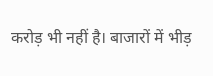करोड़ भी नहीं है। बाजारों में भीड़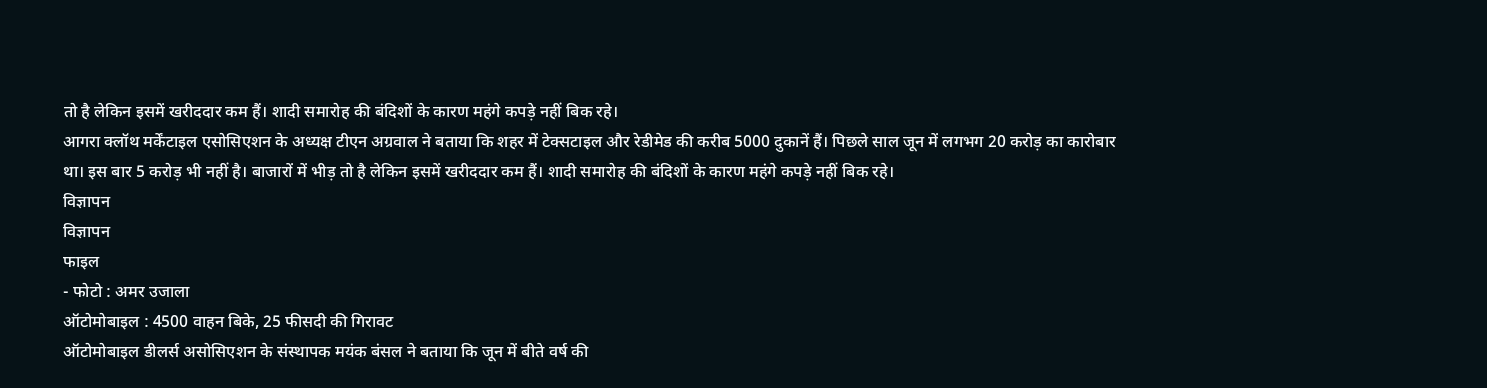तो है लेकिन इसमें खरीददार कम हैं। शादी समारोह की बंदिशों के कारण महंगे कपड़े नहीं बिक रहे।
आगरा क्लॉथ मर्केंटाइल एसोसिएशन के अध्यक्ष टीएन अग्रवाल ने बताया कि शहर में टेक्सटाइल और रेडीमेड की करीब 5000 दुकानें हैं। पिछले साल जून में लगभग 20 करोड़ का कारोबार था। इस बार 5 करोड़ भी नहीं है। बाजारों में भीड़ तो है लेकिन इसमें खरीददार कम हैं। शादी समारोह की बंदिशों के कारण महंगे कपड़े नहीं बिक रहे।
विज्ञापन
विज्ञापन
फाइल
- फोटो : अमर उजाला
ऑटोमोबाइल : 4500 वाहन बिके, 25 फीसदी की गिरावट
ऑटोमोबाइल डीलर्स असोसिएशन के संस्थापक मयंक बंसल ने बताया कि जून में बीते वर्ष की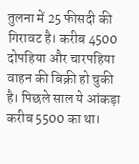तुलना में 25 फीसदी की गिरावट है। करीब 4500 दोपहिया और चारपहिया वाहन की बिक्री हो चुकी है। पिछले साल ये आंकड़ा करीब 5500 का था।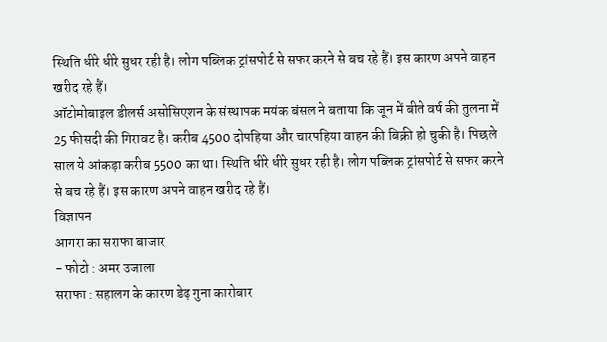स्थिति धीरे धीरे सुधर रही है। लोग पब्लिक ट्रांसपोर्ट से सफर करने से बच रहे हैं। इस कारण अपने वाहन खरीद रहे हैं।
ऑटोमोबाइल डीलर्स असोसिएशन के संस्थापक मयंक बंसल ने बताया कि जून में बीते वर्ष की तुलना में 25 फीसदी की गिरावट है। करीब 4500 दोपहिया और चारपहिया वाहन की बिक्री हो चुकी है। पिछले साल ये आंकड़ा करीब 5500 का था। स्थिति धीरे धीरे सुधर रही है। लोग पब्लिक ट्रांसपोर्ट से सफर करने से बच रहे हैं। इस कारण अपने वाहन खरीद रहे हैं।
विज्ञापन
आगरा का सराफा बाजार
- फोटो : अमर उजाला
सराफा : सहालग के कारण डेढ़ गुना कारोबार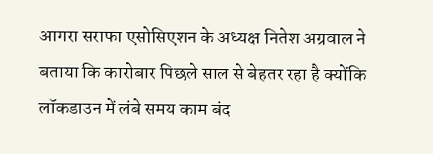आगरा सराफा एसोसिएशन के अध्यक्ष नितेश अग्रवाल ने बताया कि कारोबार पिछले साल से बेहतर रहा है क्योंकि लॉकडाउन में लंबे समय काम बंद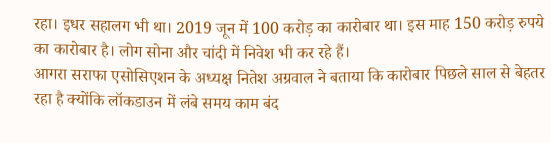रहा। इधर सहालग भी था। 2019 जून में 100 करोड़ का कारोबार था। इस माह 150 करोड़ रुपये का कारोबार है। लोग सोना और चांदी में निवेश भी कर रहे हैं।
आगरा सराफा एसोसिएशन के अध्यक्ष नितेश अग्रवाल ने बताया कि कारोबार पिछले साल से बेहतर रहा है क्योंकि लॉकडाउन में लंबे समय काम बंद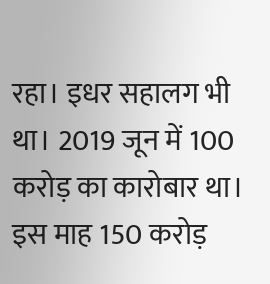रहा। इधर सहालग भी था। 2019 जून में 100 करोड़ का कारोबार था। इस माह 150 करोड़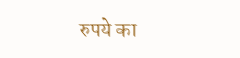रुपये का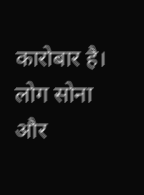कारोबार है। लोग सोना और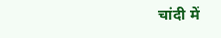चांदी में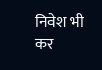निवेश भी कर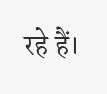रहे हैं।